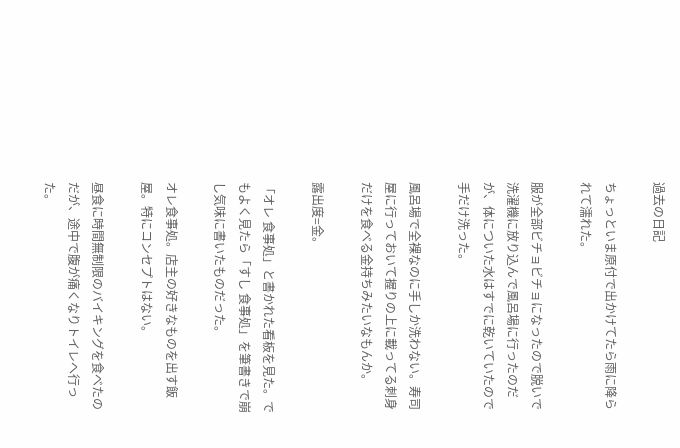過去の日記

ちょっといま原付で出かけてたら雨に降られて濡れた。

服が全部ビチョビチョになったので脱いで洗濯機に放り込んで風呂場に行ったのだが、体についた水はすでに乾いていたので手だけ洗った。

風呂場で全裸なのに手しか洗わない。寿司屋に行っておいて握りの上に載ってる刺身だけを食べる金持ちみたいなもんか。

露出度=金。

「オレ 食事処」と書かれた看板を見た。でもよく見たら「すし 食事処」を筆書きで崩し気味に書いたものだった。

オレ食事処。店主の好きなものを出す飯屋。特にコンセプトはない。

昼食に時間無制限のバイキングを食べたのだが、途中で腹が痛くなりトイレへ行った。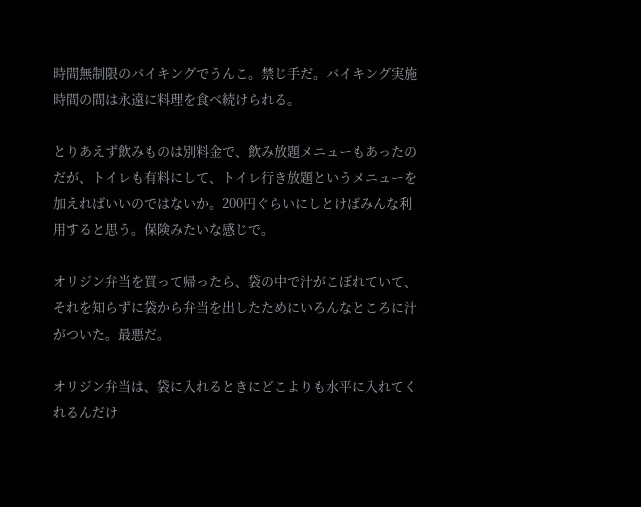時間無制限のバイキングでうんこ。禁じ手だ。バイキング実施時間の間は永遠に料理を食べ続けられる。

とりあえず飲みものは別料金で、飲み放題メニューもあったのだが、トイレも有料にして、トイレ行き放題というメニューを加えればいいのではないか。200円ぐらいにしとけばみんな利用すると思う。保険みたいな感じで。

オリジン弁当を買って帰ったら、袋の中で汁がこぼれていて、
それを知らずに袋から弁当を出したためにいろんなところに汁がついた。最悪だ。

オリジン弁当は、袋に入れるときにどこよりも水平に入れてくれるんだけ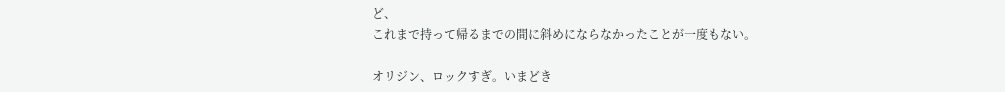ど、
これまで持って帰るまでの間に斜めにならなかったことが一度もない。

オリジン、ロックすぎ。いまどき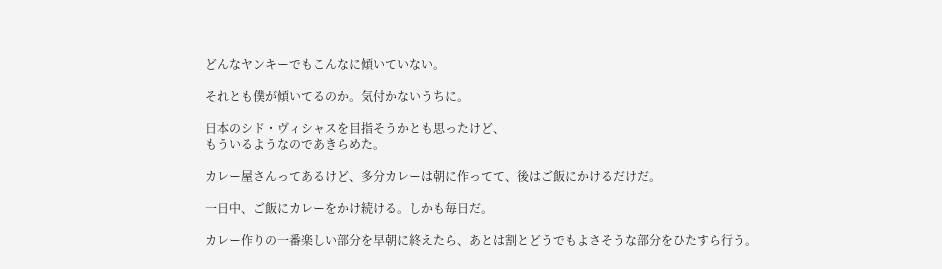どんなヤンキーでもこんなに傾いていない。

それとも僕が傾いてるのか。気付かないうちに。

日本のシド・ヴィシャスを目指そうかとも思ったけど、
もういるようなのであきらめた。

カレー屋さんってあるけど、多分カレーは朝に作ってて、後はご飯にかけるだけだ。

一日中、ご飯にカレーをかけ続ける。しかも毎日だ。

カレー作りの一番楽しい部分を早朝に終えたら、あとは割とどうでもよさそうな部分をひたすら行う。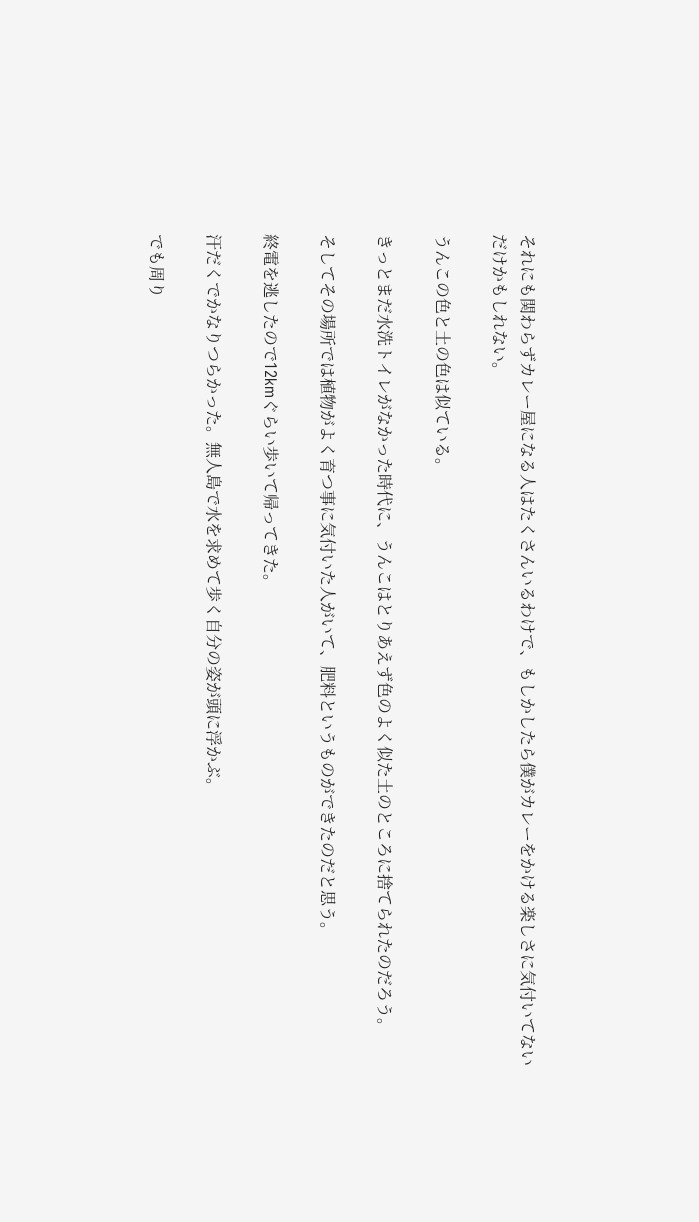それにも関わらずカレー屋になる人はたくさんいるわけで、もしかしたら僕がカレーをかける楽しさに気付いてないだけかもしれない。

うんこの色と土の色は似ている。

きっとまだ水洗トイレがなかった時代に、うんこはとりあえず色のよく似た土のところに捨てられたのだろう。

そしてその場所では植物がよく育つ事に気付いた人がいて、肥料というものができたのだと思う。

終電を逃したので12kmぐらい歩いて帰ってきた。

汗だくでかなりつらかった。無人島で水を求めて歩く自分の姿が頭に浮かぶ。

でも周り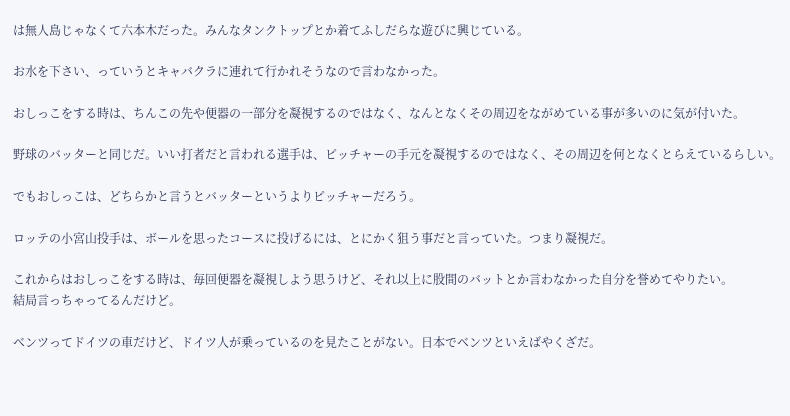は無人島じゃなくて六本木だった。みんなタンクトップとか着てふしだらな遊びに興じている。

お水を下さい、っていうとキャバクラに連れて行かれそうなので言わなかった。

おしっこをする時は、ちんこの先や便器の一部分を凝視するのではなく、なんとなくその周辺をながめている事が多いのに気が付いた。

野球のバッターと同じだ。いい打者だと言われる選手は、ピッチャーの手元を凝視するのではなく、その周辺を何となくとらえているらしい。

でもおしっこは、どちらかと言うとバッターというよりピッチャーだろう。

ロッテの小宮山投手は、ボールを思ったコースに投げるには、とにかく狙う事だと言っていた。つまり凝視だ。

これからはおしっこをする時は、毎回便器を凝視しよう思うけど、それ以上に股間のバットとか言わなかった自分を誉めてやりたい。
結局言っちゃってるんだけど。

ベンツってドイツの車だけど、ドイツ人が乗っているのを見たことがない。日本でベンツといえばやくざだ。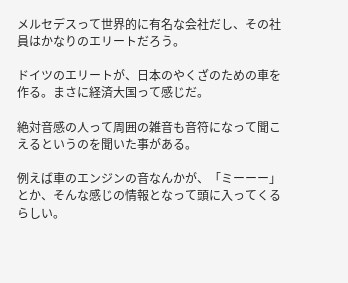メルセデスって世界的に有名な会社だし、その社員はかなりのエリートだろう。

ドイツのエリートが、日本のやくざのための車を作る。まさに経済大国って感じだ。

絶対音感の人って周囲の雑音も音符になって聞こえるというのを聞いた事がある。

例えば車のエンジンの音なんかが、「ミーーー」とか、そんな感じの情報となって頭に入ってくるらしい。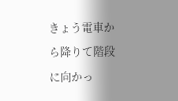きょう電車から降りて階段に向かっ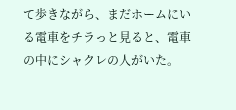て歩きながら、まだホームにいる電車をチラっと見ると、電車の中にシャクレの人がいた。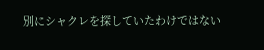別にシャクレを探していたわけではない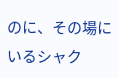のに、その場にいるシャク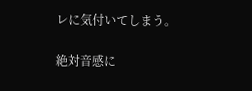レに気付いてしまう。

絶対音感に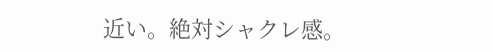近い。絶対シャクレ感。